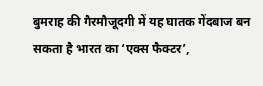बुमराह की गैरमौजूदगी में यह घातक गेंदबाज बन सकता है भारत का ‘एक्स फैक्टर’,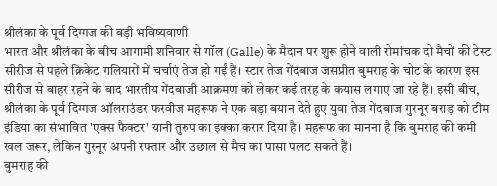श्रीलंका के पूर्व दिग्गज की बड़ी भविष्यवाणी
भारत और श्रीलंका के बीच आगामी शनिवार से गॉल (Galle) के मैदान पर शुरू होने वाली रोमांचक दो मैचों की टेस्ट सीरीज से पहले क्रिकेट गलियारों में चर्चाएं तेज हो गईं हैं। स्टार तेज गेंदबाज जसप्रीत बुमराह के चोट के कारण इस सीरीज से बाहर रहने के बाद भारतीय गेंदबाजी आक्रमण को लेकर कई तरह के कयास लगाए जा रहे हैं। इसी बीच, श्रीलंका के पूर्व दिग्गज ऑलराउंडर फरवीज महरूफ ने एक बड़ा बयान देते हुए युवा तेज गेंदबाज गुरनूर बराड़ को टीम इंडिया का संभावित 'एक्स फैक्टर' यानी तुरुप का इक्का करार दिया है। महरूफ का मानना है कि बुमराह की कमी खल जरूर, लेकिन गुरनूर अपनी रफ्तार और उछाल से मैच का पासा पलट सकते हैं।
बुमराह की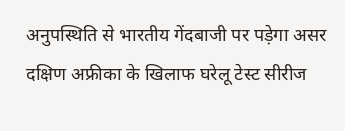अनुपस्थिति से भारतीय गेंदबाजी पर पड़ेगा असर
दक्षिण अफ्रीका के खिलाफ घरेलू टेस्ट सीरीज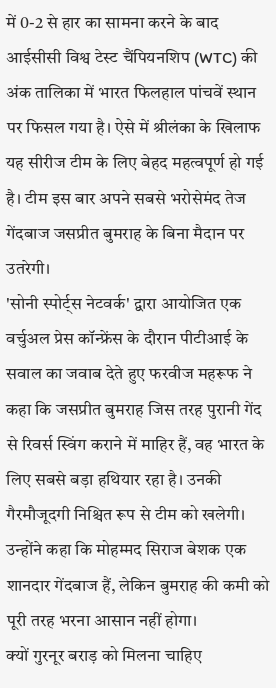में 0-2 से हार का सामना करने के बाद आईसीसी विश्व टेस्ट चैंपियनशिप (WTC) की अंक तालिका में भारत फिलहाल पांचवें स्थान पर फिसल गया है। ऐसे में श्रीलंका के खिलाफ यह सीरीज टीम के लिए बेहद महत्वपूर्ण हो गई है। टीम इस बार अपने सबसे भरोसेमंद तेज गेंदबाज जसप्रीत बुमराह के बिना मैदान पर उतरेगी।
'सोनी स्पोर्ट्स नेटवर्क' द्वारा आयोजित एक वर्चुअल प्रेस कॉन्फ्रेंस के दौरान पीटीआई के सवाल का जवाब देते हुए फरवीज महरूफ ने कहा कि जसप्रीत बुमराह जिस तरह पुरानी गेंद से रिवर्स स्विंग कराने में माहिर हैं, वह भारत के लिए सबसे बड़ा हथियार रहा है। उनकी गैरमौजूदगी निश्चित रूप से टीम को खलेगी। उन्होंने कहा कि मोहम्मद सिराज बेशक एक शानदार गेंदबाज हैं, लेकिन बुमराह की कमी को पूरी तरह भरना आसान नहीं होगा।
क्यों गुरनूर बराड़ को मिलना चाहिए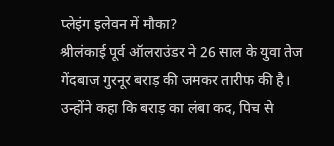प्लेइंग इलेवन में मौका?
श्रीलंकाई पूर्व ऑलराउंडर ने 26 साल के युवा तेज गेंदबाज गुरनूर बराड़ की जमकर तारीफ की है। उन्होंने कहा कि बराड़ का लंबा कद, पिच से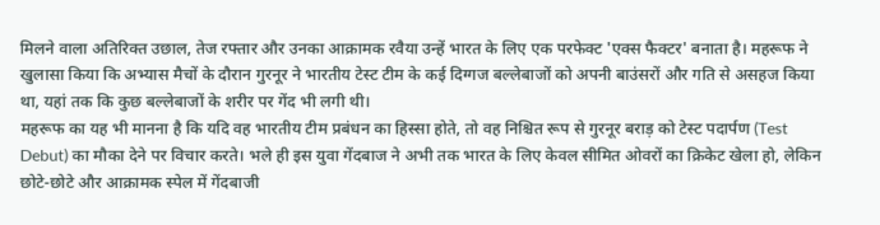मिलने वाला अतिरिक्त उछाल, तेज रफ्तार और उनका आक्रामक रवैया उन्हें भारत के लिए एक परफेक्ट 'एक्स फैक्टर' बनाता है। महरूफ ने खुलासा किया कि अभ्यास मैचों के दौरान गुरनूर ने भारतीय टेस्ट टीम के कई दिग्गज बल्लेबाजों को अपनी बाउंसरों और गति से असहज किया था, यहां तक कि कुछ बल्लेबाजों के शरीर पर गेंद भी लगी थी।
महरूफ का यह भी मानना है कि यदि वह भारतीय टीम प्रबंधन का हिस्सा होते, तो वह निश्चित रूप से गुरनूर बराड़ को टेस्ट पदार्पण (Test Debut) का मौका देने पर विचार करते। भले ही इस युवा गेंदबाज ने अभी तक भारत के लिए केवल सीमित ओवरों का क्रिकेट खेला हो, लेकिन छोटे-छोटे और आक्रामक स्पेल में गेंदबाजी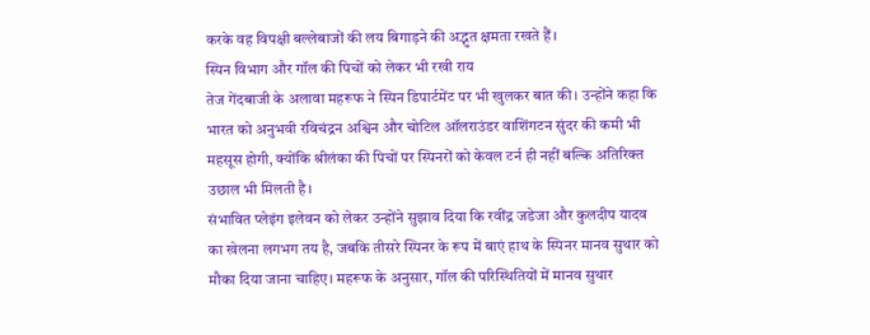करके वह विपक्षी बल्लेबाजों की लय बिगाड़ने की अद्भुत क्षमता रखते हैं।
स्पिन विभाग और गॉल की पिचों को लेकर भी रखी राय
तेज गेंदबाजी के अलावा महरूफ ने स्पिन डिपार्टमेंट पर भी खुलकर बात की। उन्होंने कहा कि भारत को अनुभवी रविचंद्रन अश्विन और चोटिल ऑलराउंडर वाशिंगटन सुंदर की कमी भी महसूस होगी, क्योंकि श्रीलंका की पिचों पर स्पिनरों को केवल टर्न ही नहीं बल्कि अतिरिक्त उछाल भी मिलती है।
संभावित प्लेइंग इलेवन को लेकर उन्होंने सुझाव दिया कि रवींद्र जडेजा और कुलदीप यादव का खेलना लगभग तय है, जबकि तीसरे स्पिनर के रूप में बाएं हाथ के स्पिनर मानव सुथार को मौका दिया जाना चाहिए। महरूफ के अनुसार, गॉल की परिस्थितियों में मानव सुथार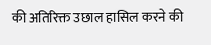की अतिरिक्त उछाल हासिल करने की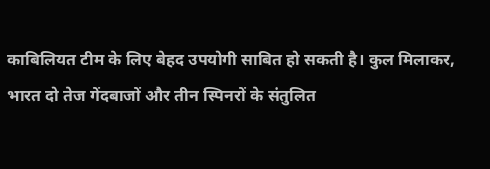काबिलियत टीम के लिए बेहद उपयोगी साबित हो सकती है। कुल मिलाकर, भारत दो तेज गेंदबाजों और तीन स्पिनरों के संतुलित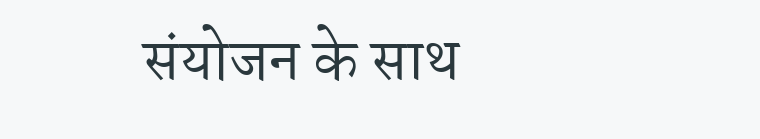संयोजन के साथ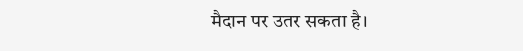मैदान पर उतर सकता है।